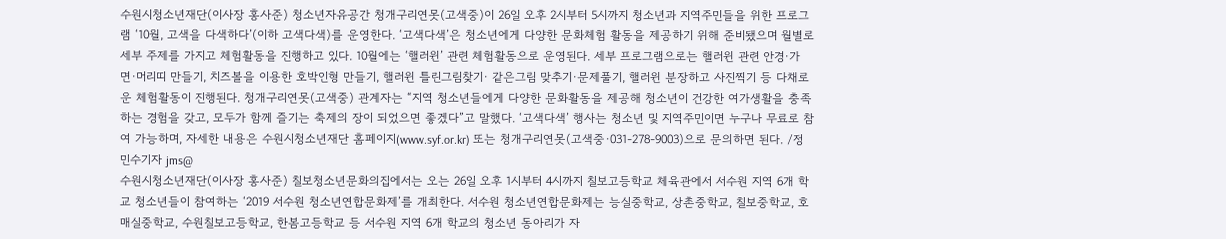수원시청소년재단(이사장 홍사준) 청소년자유공간 청개구리연못(고색중)이 26일 오후 2시부터 5시까지 청소년과 지역주민들을 위한 프로그램 ‘10월, 고색을 다색하다’(이하 고색다색)를 운영한다. ‘고색다색’은 청소년에게 다양한 문화체험 활동을 제공하기 위해 준비됐으며 월별로 세부 주제를 가지고 체험활동을 진행하고 있다. 10월에는 ‘핼러윈’ 관련 체험활동으로 운영된다. 세부 프로그램으로는 핼러윈 관련 안경·가면·머리띠 만들기, 치즈볼을 이용한 호박인형 만들기, 핼러윈 틀린그림찾기· 같은그림 맞추기·문제풀기, 핼러윈 분장하고 사진찍기 등 다채로운 체험활동이 진행된다. 청개구리연못(고색중) 관계자는 “지역 청소년들에게 다양한 문화활동을 제공해 청소년이 건강한 여가생활을 충족하는 경험을 갖고, 모두가 함께 즐기는 축제의 장이 되었으면 좋겠다”고 말했다. ‘고색다색’ 행사는 청소년 및 지역주민이면 누구나 무료로 참여 가능하며, 자세한 내용은 수원시청소년재단 홈페이지(www.syf.or.kr) 또는 청개구리연못(고색중·031-278-9003)으로 문의하면 된다. /정민수기자 jms@
수원시청소년재단(이사장 홍사준) 칠보청소년문화의집에서는 오는 26일 오후 1시부터 4시까지 칠보고등학교 체육관에서 서수원 지역 6개 학교 청소년들이 참여하는 ‘2019 서수원 청소년연합문화제’를 개최한다. 서수원 청소년연합문화제는 능실중학교, 상촌중학교, 칠보중학교, 호매실중학교, 수원칠보고등학교, 한봄고등학교 등 서수원 지역 6개 학교의 청소년 동아리가 자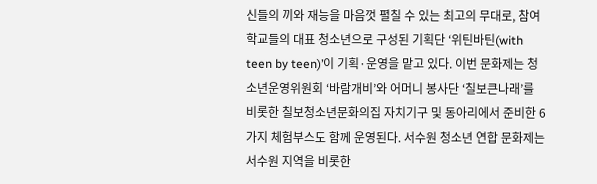신들의 끼와 재능을 마음껏 펼칠 수 있는 최고의 무대로, 참여 학교들의 대표 청소년으로 구성된 기획단 ‘위틴바틴(with teen by teen)’이 기획·운영을 맡고 있다. 이번 문화제는 청소년운영위원회 ‘바람개비’와 어머니 봉사단 ‘칠보큰나래’를 비롯한 칠보청소년문화의집 자치기구 및 동아리에서 준비한 6가지 체험부스도 함께 운영된다. 서수원 청소년 연합 문화제는 서수원 지역을 비롯한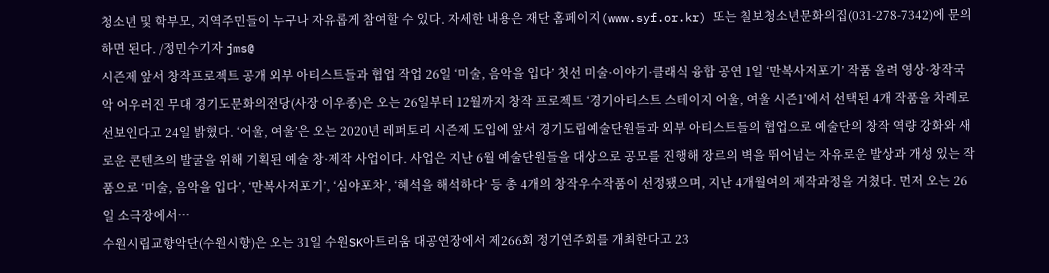청소년 및 학부모, 지역주민들이 누구나 자유롭게 참여할 수 있다. 자세한 내용은 재단 홈페이지(www.syf.or.kr) 또는 칠보청소년문화의집(031-278-7342)에 문의하면 된다. /정민수기자 jms@
시즌제 앞서 창작프로젝트 공개 외부 아티스트들과 협업 작업 26일 ‘미술, 음악을 입다’ 첫선 미술·이야기·클래식 융합 공연 1일 ‘만복사저포기’ 작품 올려 영상·창작국악 어우러진 무대 경기도문화의전당(사장 이우종)은 오는 26일부터 12월까지 창작 프로젝트 ‘경기아티스트 스테이지 어울, 여울 시즌1’에서 선택된 4개 작품을 차례로 선보인다고 24일 밝혔다. ‘어울, 여울’은 오는 2020년 레퍼토리 시즌제 도입에 앞서 경기도립예술단원들과 외부 아티스트들의 협업으로 예술단의 창작 역량 강화와 새로운 콘텐츠의 발굴을 위해 기획된 예술 창·제작 사업이다. 사업은 지난 6월 예술단원들을 대상으로 공모를 진행해 장르의 벽을 뛰어넘는 자유로운 발상과 개성 있는 작품으로 ‘미술, 음악을 입다’, ‘만복사저포기’, ‘심야포차’, ‘혜석을 해석하다’ 등 총 4개의 창작우수작품이 선정됐으며, 지난 4개월여의 제작과정을 거쳤다. 먼저 오는 26일 소극장에서…
수원시립교향악단(수원시향)은 오는 31일 수원SK아트리움 대공연장에서 제266회 정기연주회를 개최한다고 23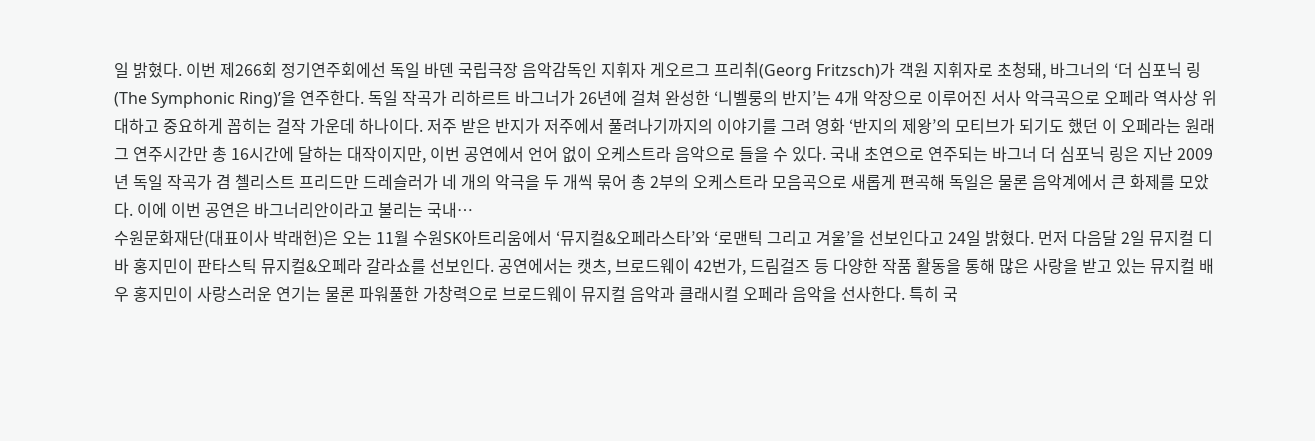일 밝혔다. 이번 제266회 정기연주회에선 독일 바덴 국립극장 음악감독인 지휘자 게오르그 프리취(Georg Fritzsch)가 객원 지휘자로 초청돼, 바그너의 ‘더 심포닉 링(The Symphonic Ring)’을 연주한다. 독일 작곡가 리하르트 바그너가 26년에 걸쳐 완성한 ‘니벨룽의 반지’는 4개 악장으로 이루어진 서사 악극곡으로 오페라 역사상 위대하고 중요하게 꼽히는 걸작 가운데 하나이다. 저주 받은 반지가 저주에서 풀려나기까지의 이야기를 그려 영화 ‘반지의 제왕’의 모티브가 되기도 했던 이 오페라는 원래 그 연주시간만 총 16시간에 달하는 대작이지만, 이번 공연에서 언어 없이 오케스트라 음악으로 들을 수 있다. 국내 초연으로 연주되는 바그너 더 심포닉 링은 지난 2009년 독일 작곡가 겸 첼리스트 프리드만 드레슬러가 네 개의 악극을 두 개씩 묶어 총 2부의 오케스트라 모음곡으로 새롭게 편곡해 독일은 물론 음악계에서 큰 화제를 모았다. 이에 이번 공연은 바그너리안이라고 불리는 국내…
수원문화재단(대표이사 박래헌)은 오는 11월 수원SK아트리움에서 ‘뮤지컬&오페라스타’와 ‘로맨틱 그리고 겨울’을 선보인다고 24일 밝혔다. 먼저 다음달 2일 뮤지컬 디바 홍지민이 판타스틱 뮤지컬&오페라 갈라쇼를 선보인다. 공연에서는 캣츠, 브로드웨이 42번가, 드림걸즈 등 다양한 작품 활동을 통해 많은 사랑을 받고 있는 뮤지컬 배우 홍지민이 사랑스러운 연기는 물론 파워풀한 가창력으로 브로드웨이 뮤지컬 음악과 클래시컬 오페라 음악을 선사한다. 특히 국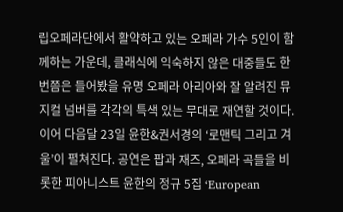립오페라단에서 활약하고 있는 오페라 가수 5인이 함께하는 가운데, 클래식에 익숙하지 않은 대중들도 한 번쯤은 들어봤을 유명 오페라 아리아와 잘 알려진 뮤지컬 넘버를 각각의 특색 있는 무대로 재연할 것이다. 이어 다음달 23일 윤한&권서경의 ‘로맨틱 그리고 겨울’이 펼쳐진다. 공연은 팝과 재즈, 오페라 곡들을 비롯한 피아니스트 윤한의 정규 5집 ‘European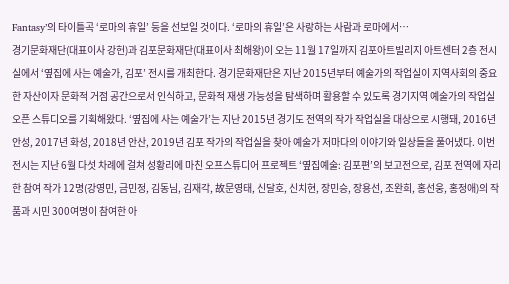Fantasy’의 타이틀곡 ‘로마의 휴일’ 등을 선보일 것이다. ‘로마의 휴일’은 사랑하는 사람과 로마에서…
경기문화재단(대표이사 강헌)과 김포문화재단(대표이사 최해왕)이 오는 11월 17일까지 김포아트빌리지 아트센터 2층 전시실에서 ‘옆집에 사는 예술가, 김포’ 전시를 개최한다. 경기문화재단은 지난 2015년부터 예술가의 작업실이 지역사회의 중요한 자산이자 문화적 거점 공간으로서 인식하고, 문화적 재생 가능성을 탐색하며 활용할 수 있도록 경기지역 예술가의 작업실 오픈 스튜디오를 기획해왔다. ‘옆집에 사는 예술가’는 지난 2015년 경기도 전역의 작가 작업실을 대상으로 시행돼, 2016년 안성, 2017년 화성, 2018년 안산, 2019년 김포 작가의 작업실을 찾아 예술가 저마다의 이야기와 일상들을 풀어냈다. 이번 전시는 지난 6월 다섯 차례에 걸쳐 성황리에 마친 오프스튜디어 프로젝트 ‘옆집예술: 김포편’의 보고전으로, 김포 전역에 자리한 참여 작가 12명(강영민, 금민정, 김동님, 김재각, 故문영태, 신달호, 신치현, 장민승, 장용선, 조완희, 홍선웅, 홍정애)의 작품과 시민 300여명이 참여한 아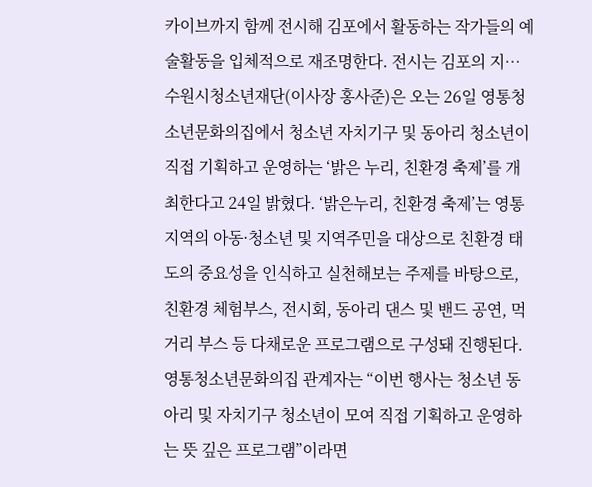카이브까지 함께 전시해 김포에서 활동하는 작가들의 예술활동을 입체적으로 재조명한다. 전시는 김포의 지…
수원시청소년재단(이사장 홍사준)은 오는 26일 영통청소년문화의집에서 청소년 자치기구 및 동아리 청소년이 직접 기획하고 운영하는 ‘밝은 누리, 친환경 축제’를 개최한다고 24일 밝혔다. ‘밝은누리, 친환경 축제’는 영통 지역의 아동·청소년 및 지역주민을 대상으로 친환경 태도의 중요성을 인식하고 실천해보는 주제를 바탕으로, 친환경 체험부스, 전시회, 동아리 댄스 및 밴드 공연, 먹거리 부스 등 다채로운 프로그램으로 구성돼 진행된다. 영통청소년문화의집 관계자는 “이번 행사는 청소년 동아리 및 자치기구 청소년이 모여 직접 기획하고 운영하는 뜻 깊은 프로그램”이라면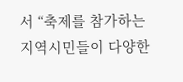서 “축제를 참가하는 지역시민들이 다양한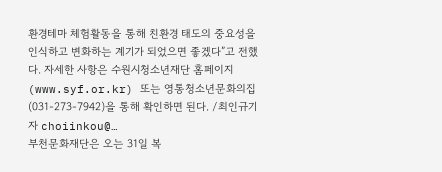환경테마 체험활동을 통해 친환경 태도의 중요성을 인식하고 변화하는 계기가 되었으면 좋겠다”고 전했다. 자세한 사항은 수원시청소년재단 홈페이지(www.syf.or.kr) 또는 영통청소년문화의집(031-273-7942)을 통해 확인하면 된다. /최인규기자 choiinkou@…
부천문화재단은 오는 31일 복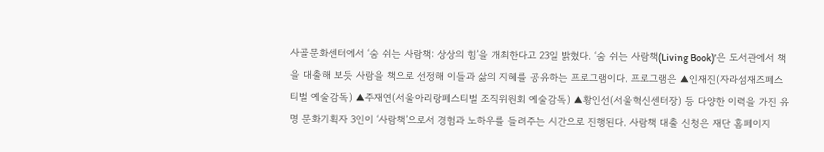사골문화센터에서 ‘숨 쉬는 사람책: 상상의 힘’을 개최한다고 23일 밝혔다. ‘숨 쉬는 사람책(Living Book)’은 도서관에서 책을 대출해 보듯 사람을 책으로 선정해 이들과 삶의 지혜를 공유하는 프로그램이다. 프로그램은 ▲인재진(자라섬재즈페스티벌 예술감독) ▲주재연(서울아리랑페스티벌 조직위원회 예술감독) ▲황인선(서울혁신센터장) 등 다양한 이력을 가진 유명 문화기획자 3인이 ‘사람책’으로서 경험과 노하우를 들려주는 시간으로 진행된다. 사람책 대출 신청은 재단 홈페이지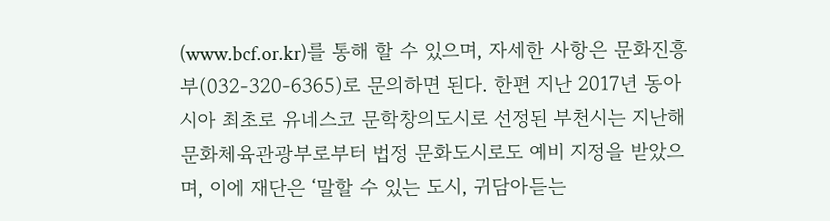(www.bcf.or.kr)를 통해 할 수 있으며, 자세한 사항은 문화진흥부(032-320-6365)로 문의하면 된다. 한편 지난 2017년 동아시아 최초로 유네스코 문학창의도시로 선정된 부천시는 지난해 문화체육관광부로부터 법정 문화도시로도 예비 지정을 받았으며, 이에 재단은 ‘말할 수 있는 도시, 귀담아듣는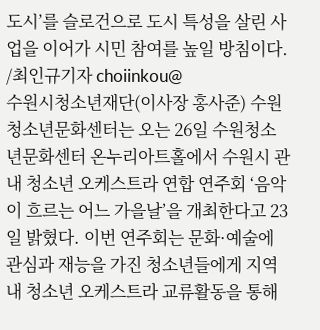도시’를 슬로건으로 도시 특성을 살린 사업을 이어가 시민 참여를 높일 방침이다. /최인규기자 choiinkou@
수원시청소년재단(이사장 홍사준) 수원청소년문화센터는 오는 26일 수원청소년문화센터 온누리아트홀에서 수원시 관내 청소년 오케스트라 연합 연주회 ‘음악이 흐르는 어느 가을날’을 개최한다고 23일 밝혔다. 이번 연주회는 문화·예술에 관심과 재능을 가진 청소년들에게 지역 내 청소년 오케스트라 교류활동을 통해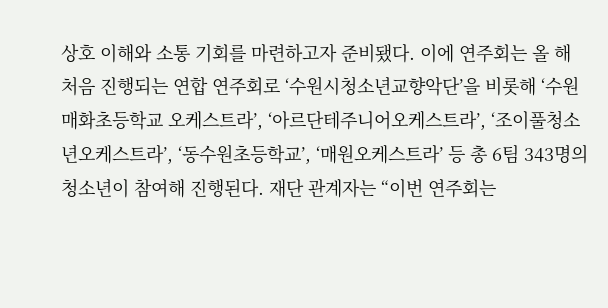상호 이해와 소통 기회를 마련하고자 준비됐다. 이에 연주회는 올 해 처음 진행되는 연합 연주회로 ‘수원시청소년교향악단’을 비롯해 ‘수원매화초등학교 오케스트라’, ‘아르단테주니어오케스트라’, ‘조이풀청소년오케스트라’, ‘동수원초등학교’, ‘매원오케스트라’ 등 총 6팀 343명의 청소년이 참여해 진행된다. 재단 관계자는 “이번 연주회는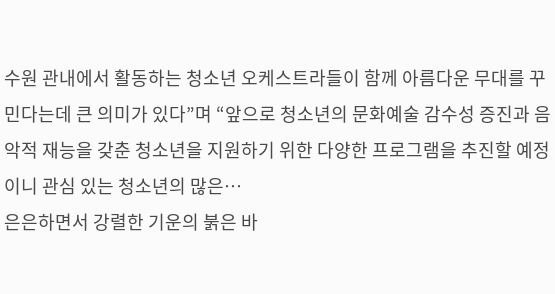수원 관내에서 활동하는 청소년 오케스트라들이 함께 아름다운 무대를 꾸민다는데 큰 의미가 있다”며 “앞으로 청소년의 문화예술 감수성 증진과 음악적 재능을 갖춘 청소년을 지원하기 위한 다양한 프로그램을 추진할 예정이니 관심 있는 청소년의 많은…
은은하면서 강렬한 기운의 붉은 바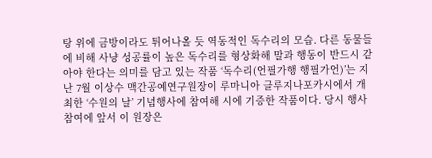탕 위에 금방이라도 튀어나올 듯 역동적인 독수리의 모습. 다른 동물들에 비해 사냥 성공률이 높은 독수리를 형상화해 말과 행동이 반드시 같아야 한다는 의미를 담고 있는 작품 ‘독수리(언필가행 행필가언)’는 지난 7월 이상수 맥간공예연구원장이 루마니아 클루지나포카시에서 개최한 ‘수원의 날’ 기념행사에 참여해 시에 기증한 작품이다. 당시 행사 참여에 앞서 이 원장은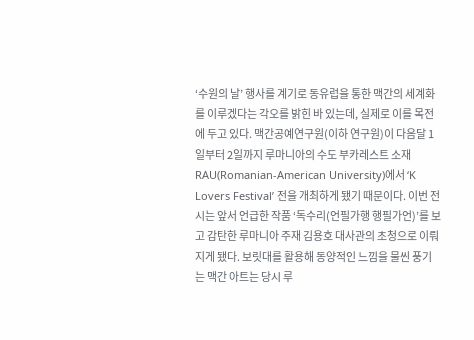‘수원의 날’ 행사를 계기로 동유럽을 통한 맥간의 세계화를 이루겠다는 각오를 밝힌 바 있는데, 실제로 이를 목전에 두고 있다. 맥간공예연구원(이하 연구원)이 다음달 1일부터 2일까지 루마니아의 수도 부카레스트 소재 RAU(Romanian-American University)에서 ‘K Lovers Festival’ 전을 개최하게 됐기 때문이다. 이번 전시는 앞서 언급한 작품 ‘독수리(언필가행 행필가언)’를 보고 감탄한 루마니아 주재 김용호 대사관의 초청으로 이뤄지게 됐다. 보릿대를 활용해 동양적인 느낌을 물씬 풍기는 맥간 아트는 당시 루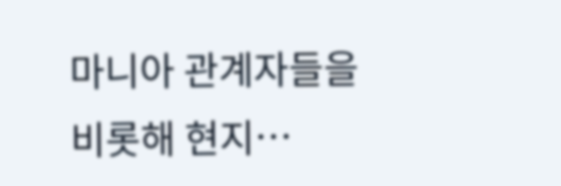마니아 관계자들을 비롯해 현지…